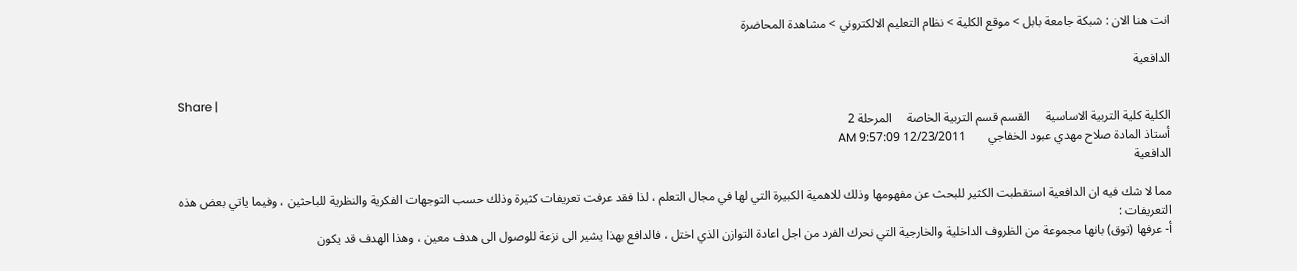انت هنا الان : شبكة جامعة بابل > موقع الكلية > نظام التعليم الالكتروني > مشاهدة المحاضرة

الدافعية

Share |
الكلية كلية التربية الاساسية     القسم قسم التربية الخاصة     المرحلة 2
أستاذ المادة صلاح مهدي عبود الخفاجي       12/23/2011 9:57:09 AM
الدافعية

مما لا شك فيه ان الدافعية استقطبت الكثير للبحث عن مفهومها وذلك للاهمية الكبيرة التي لها في مجال التعلم ، لذا فقد عرفت تعريفات كثيرة وذلك حسب التوجهات الفكرية والنظرية للباحثين ، وفيما ياتي بعض هذه التعريفات :
أ‌- عرفها (توق) بانها مجموعة من الظروف الداخلية والخارجية التي نحرك الفرد من اجل اعادة التوازن الذي اختل ، فالدافع بهذا يشير الى نزعة للوصول الى هدف معين ، وهذا الهدف قد يكون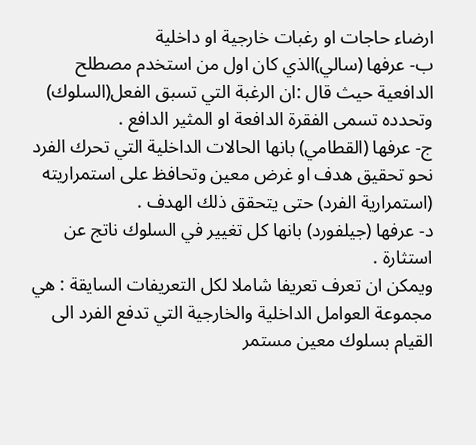ارضاء حاجات او رغبات خارجية او داخلية
ب‌- عرفها (سالي)الذي كان اول من استخدم مصطلح الدافعية حيث قال :ان الرغبة التي تسبق الفعل(السلوك) وتحدده تسمى الفقرة الدافعة او المثير الدافع .
ج- عرفها (القطامي) بانها الحالات الداخلية التي تحرك الفرد نحو تحقيق هدف او غرض معين وتحافظ على استمراريته (استمرارية الفرد) حتى يتحقق ذلك الهدف .
د- عرفها (جيلفورد) بانها كل تغيير في السلوك ناتج عن استثارة .
ويمكن ان تعرف تعريفا شاملا لكل التعريفات السايقة : هي مجموعة العوامل الداخلية والخارجية التي تدفع الفرد الى القيام بسلوك معين مستمر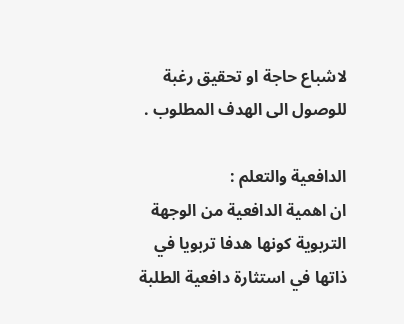لاشباع حاجة او تحقيق رغبة للوصول الى الهدف المطلوب .

الدافعية والتعلم :
ان اهمية الدافعية من الوجهة التربوية كونها هدفا تربويا في ذاتها في استثارة دافعية الطلبة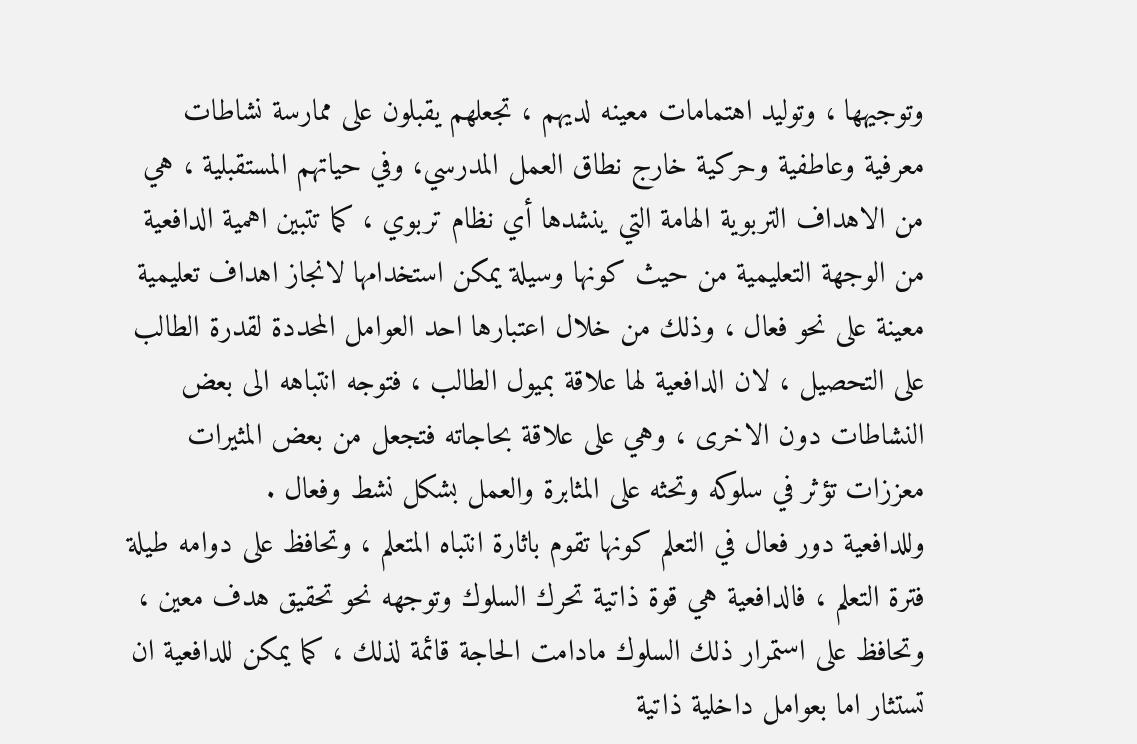وتوجيهها ، وتوليد اهتمامات معينه لديهم ، تجعلهم يقبلون على ممارسة نشاطات معرفية وعاطفية وحركية خارج نطاق العمل المدرسي، وفي حياتهم المستقبلية ، هي من الاهداف التربوية الهامة التي ينشدها أي نظام تربوي ، كما تتبين اهمية الدافعية من الوجهة التعليمية من حيث كونها وسيلة يمكن استخدامها لانجاز اهداف تعليمية معينة على نحو فعال ، وذلك من خلال اعتبارها احد العوامل المحددة لقدرة الطالب على التحصيل ، لان الدافعية لها علاقة بميول الطالب ، فتوجه انتباهه الى بعض النشاطات دون الاخرى ، وهي على علاقة بحاجاته فتجعل من بعض المثيرات معززات تؤثر في سلوكه وتحثه على المثابرة والعمل بشكل نشط وفعال .
وللدافعية دور فعال في التعلم كونها تقوم باثارة انتباه المتعلم ، وتحافظ على دوامه طيلة فترة التعلم ، فالدافعية هي قوة ذاتية تحرك السلوك وتوجهه نحو تحقيق هدف معين ، وتحافظ على استمرار ذلك السلوك مادامت الحاجة قائمة لذلك ، كما يمكن للدافعية ان تستثار اما بعوامل داخلية ذاتية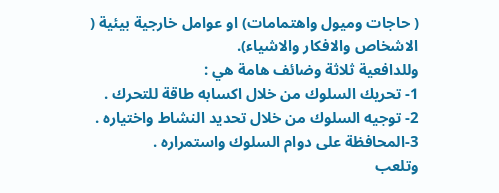( حاجات وميول واهتمامات) او عوامل خارجية بيئية ( الاشخاص والافكار والاشياء).
وللدافعية ثلاثة وضائف هامة هي :
1- تحريك السلوك من خلال اكسابه طاقة للتحرك .
2- توجيه السلوك من خلال تحديد النشاط واختياره .
3-المحافظة على دوام السلوك واستمراره .
وتلعب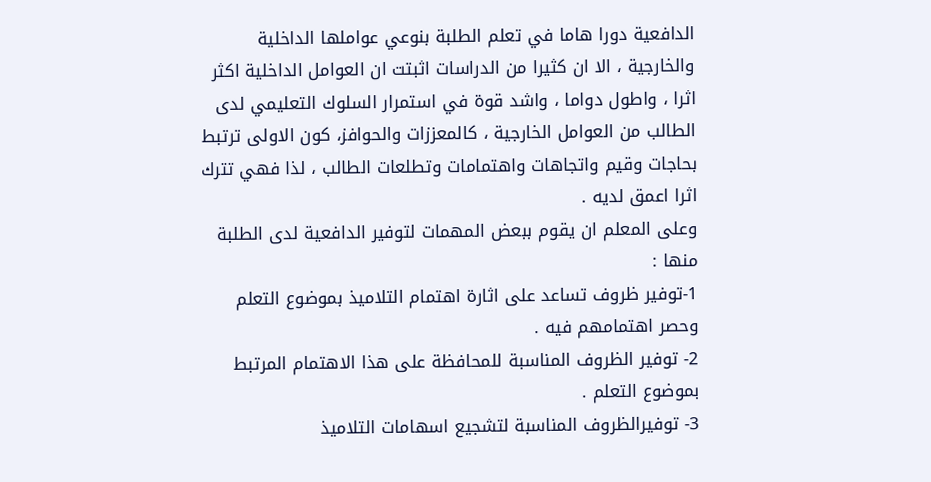الدافعية دورا هاما في تعلم الطلبة بنوعي عواملها الداخلية والخارجية ، الا ان كثيرا من الدراسات اثبتت ان العوامل الداخلية اكثر اثرا ، واطول دواما ، واشد قوة في استمرار السلوك التعليمي لدى الطالب من العوامل الخارجية ، كالمعززات والحوافز، كون الاولى ترتبط بحاجات وقيم واتجاهات واهتمامات وتطلعات الطالب ، لذا فهي تترك اثرا اعمق لديه .
وعلى المعلم ان يقوم ببعض المهمات لتوفير الدافعية لدى الطلبة منها :
1-توفير ظروف تساعد على اثارة اهتمام التلاميذ بموضوع التعلم وحصر اهتمامهم فيه .
2- توفير الظروف المناسبة للمحافظة على هذا الاهتمام المرتبط بموضوع التعلم .
3- توفيرالظروف المناسبة لتشجيع اسهامات التلاميذ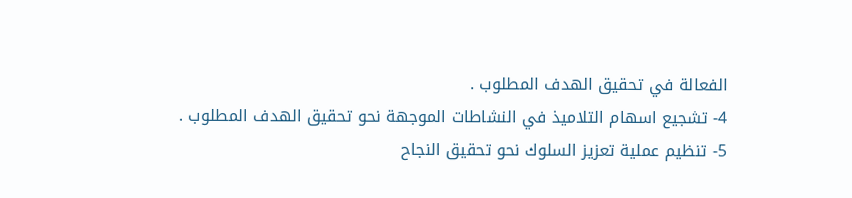الفعالة في تحقيق الهدف المطلوب .
4- تشجيع اسهام التلاميذ في النشاطات الموجهة نحو تحقيق الهدف المطلوب .
5- تنظيم عملية تعزيز السلوك نحو تحقيق النجاح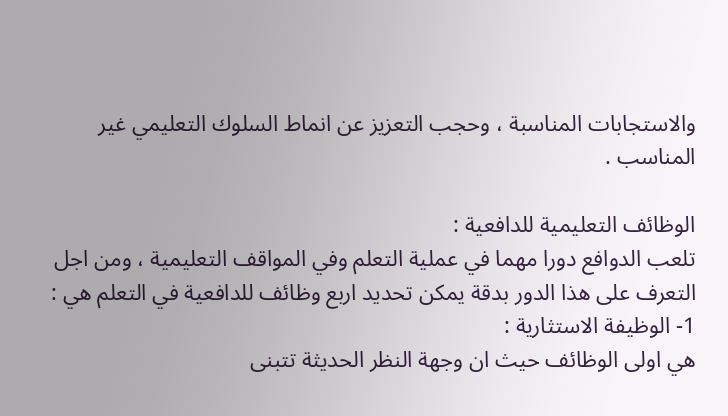والاستجابات المناسبة ، وحجب التعزيز عن انماط السلوك التعليمي غير المناسب .

الوظائف التعليمية للدافعية :
تلعب الدوافع دورا مهما في عملية التعلم وفي المواقف التعليمية ، ومن اجل التعرف على هذا الدور بدقة يمكن تحديد اربع وظائف للدافعية في التعلم هي :
1- الوظيفة الاستثارية :
هي اولى الوظائف حيث ان وجهة النظر الحديثة تتبنى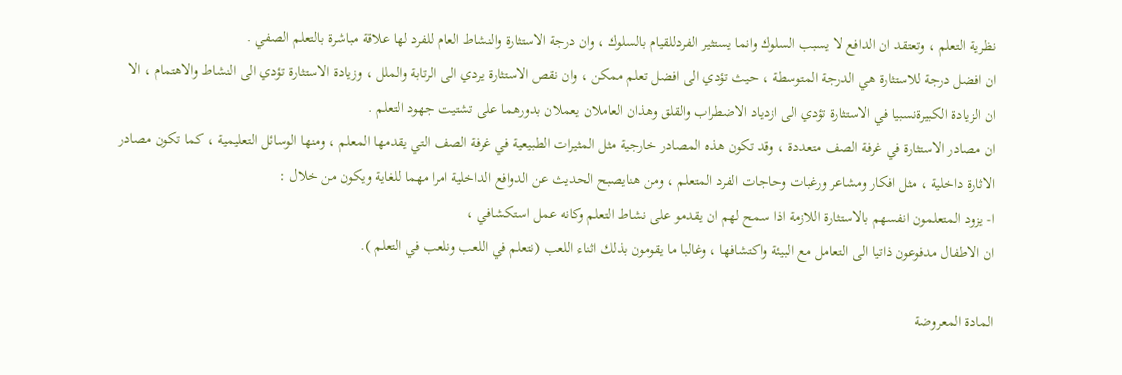نظرية التعلم ، وتعتقد ان الدافع لا يسبب السلوك وانما يستثير الفردللقيام بالسلوك ، وان درجة الاستثارة والنشاط العام للفرد لها علاقة مباشرة بالتعلم الصفي .
ان افضل درجة للاستثارة هي الدرجة المتوسطة ، حيث تؤدي الى افضل تعلم ممكن ، وان نقص الاستثارة يردي الى الرتابة والملل ، وزيادة الاستثارة تؤدي الى النشاط والاهتمام ، الا ان الزيادة الكبيرةنسبيا في الاستثارة تؤدي الى ازدياد الاضطراب والقلق وهذان العاملان يعملان بدورهما على تشتيت جهود التعلم .
ان مصادر الاستثارة في غرفة الصف متعددة ، وقد تكون هذه المصادر خارجية مثل المثيرات الطبيعية في غرفة الصف التي يقدمها المعلم ، ومنها الوسائل التعليمية ، كما تكون مصادر الاثارة داخلية ، مثل افكار ومشاعر ورغبات وحاجات الفرد المتعلم ، ومن هنايصبح الحديث عن الدوافع الداخلية امرا مهما للغاية ويكون من خلال :
ا- يزود المتعلمون انفسهم بالاستثارة اللازمة اذا سمح لهم ان يقدمو على نشاط التعلم وكانه عمل استكشافي ،
ان الاطفال مدفوعون ذاتيا الى التعامل مع البيئة واكتشافها ، وغالبا ما يقومون بذلك اثناء اللعب (نتعلم في اللعب ونلعب في التعلم ).

المادة المعروضة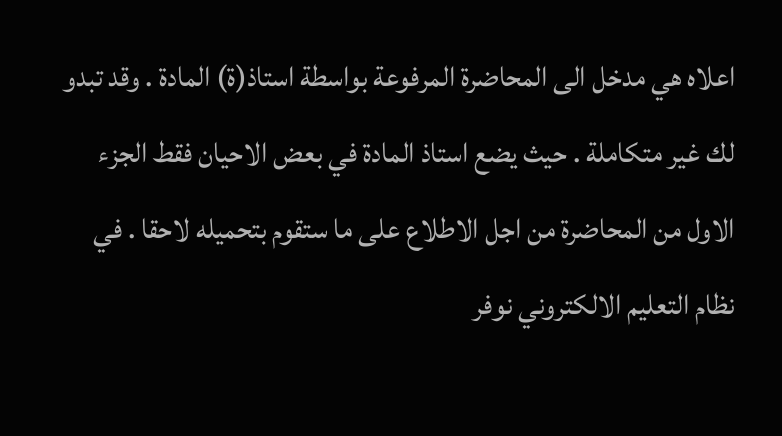اعلاه هي مدخل الى المحاضرة المرفوعة بواسطة استاذ(ة) المادة . وقد تبدو لك غير متكاملة . حيث يضع استاذ المادة في بعض الاحيان فقط الجزء الاول من المحاضرة من اجل الاطلاع على ما ستقوم بتحميله لاحقا . في نظام التعليم الالكتروني نوفر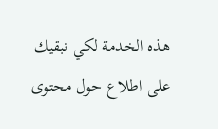هذه الخدمة لكي نبقيك على اطلاع حول محتوى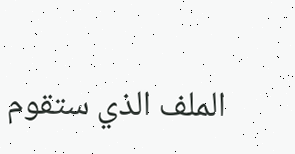الملف الذي ستقوم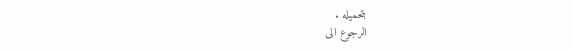بتحميله .
الرجوع الى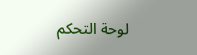لوحة التحكم